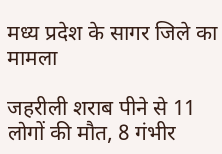मध्य प्रदेश के सागर जिले का मामला

जहरीली शराब पीने से 11 लोगों की मौत, 8 गंभीर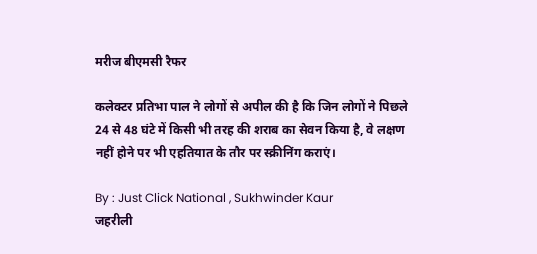मरीज बीएमसी रैफर

कलेक्टर प्रतिभा पाल ने लोगों से अपील की है कि जिन लोगों ने पिछले 24 से 48 घंटे में किसी भी तरह की शराब का सेवन किया है, वे लक्षण नहीं होने पर भी एहतियात के तौर पर स्क्रीनिंग कराएं।

By : Just Click National , Sukhwinder Kaur
जहरीली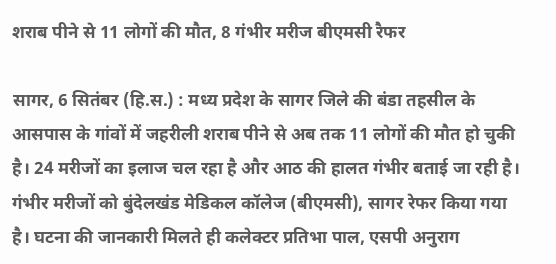शराब पीने से 11 लोगों की मौत, 8 गंभीर मरीज बीएमसी रैफर

सागर, 6 सितंबर (हि.स.) : मध्य प्रदेश के सागर जिले की बंडा तहसील के आसपास के गांवों में जहरीली शराब पीने से अब तक 11 लोगों की मौत हो चुकी है। 24 मरीजों का इलाज चल रहा है और आठ की हालत गंभीर बताई जा रही है। गंभीर मरीजों को बुंदेलखंड मेडिकल कॉलेज (बीएमसी), सागर रेफर किया गया है। घटना की जानकारी मिलते ही कलेक्टर प्रतिभा पाल, एसपी अनुराग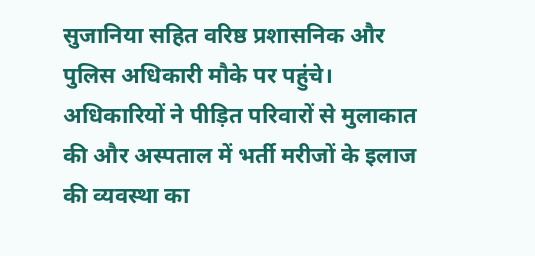सुजानिया सहित वरिष्ठ प्रशासनिक और पुलिस अधिकारी मौके पर पहुंचे। अधिकारियों ने पीड़ित परिवारों से मुलाकात की और अस्पताल में भर्ती मरीजों के इलाज की व्यवस्था का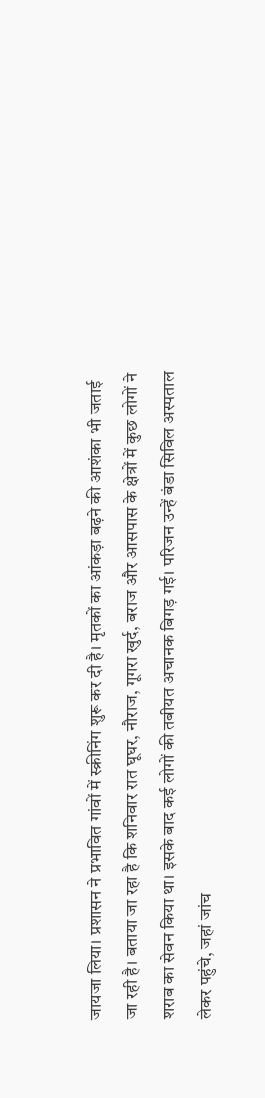जायजा लिया। प्रशासन ने प्रभावित गांवों में स्क्रीनिंग शुरू कर दी है। मृतकों का आंकड़ा बढ़ने की आशंका भी जताई जा रही है। बताया जा रहा है कि शनिवार रात घूघर, नौराज, गूगरा खुर्द, बराज और आसपास के क्षेत्रों में कुछ लोगों ने शराब का सेवन किया था। इसके बाद कई लोगों की तबीयत अचानक बिगड़ गई। परिजन उन्हें बंडा सिविल अस्पताल लेकर पहुंचे, जहां जांच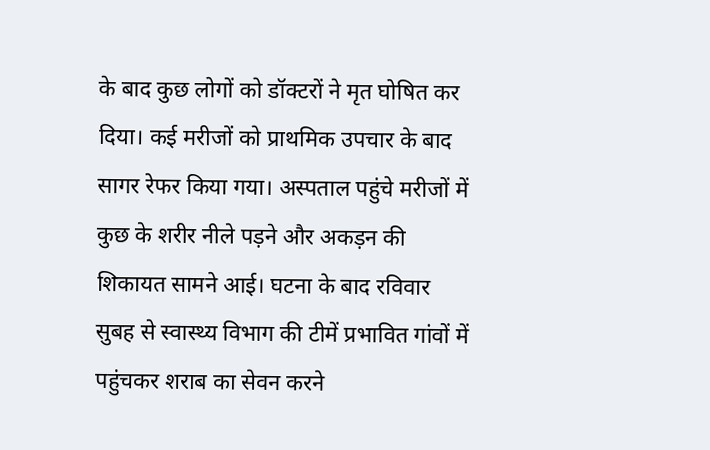के बाद कुछ लोगों को डॉक्टरों ने मृत घोषित कर दिया। कई मरीजों को प्राथमिक उपचार के बाद सागर रेफर किया गया। अस्पताल पहुंचे मरीजों में कुछ के शरीर नीले पड़ने और अकड़न की शिकायत सामने आई। घटना के बाद रविवार सुबह से स्वास्थ्य विभाग की टीमें प्रभावित गांवों में पहुंचकर शराब का सेवन करने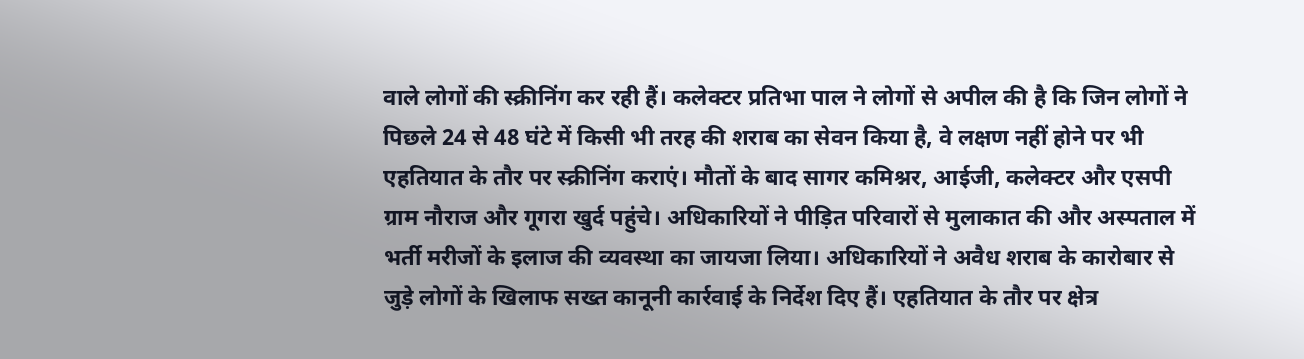वाले लोगों की स्क्रीनिंग कर रही हैं। कलेक्टर प्रतिभा पाल ने लोगों से अपील की है कि जिन लोगों ने पिछले 24 से 48 घंटे में किसी भी तरह की शराब का सेवन किया है, वे लक्षण नहीं होने पर भी एहतियात के तौर पर स्क्रीनिंग कराएं। मौतों के बाद सागर कमिश्नर, आईजी, कलेक्टर और एसपी ग्राम नौराज और गूगरा खुर्द पहुंचे। अधिकारियों ने पीड़ित परिवारों से मुलाकात की और अस्पताल में भर्ती मरीजों के इलाज की व्यवस्था का जायजा लिया। अधिकारियों ने अवैध शराब के कारोबार से जुड़े लोगों के खिलाफ सख्त कानूनी कार्रवाई के निर्देश दिए हैं। एहतियात के तौर पर क्षेत्र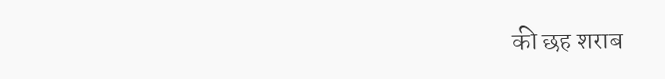की छह शराब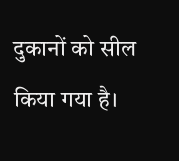दुकानों को सील किया गया है।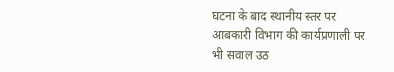घटना के बाद स्थानीय स्तर पर आबकारी विभाग की कार्यप्रणाली पर भी सवाल उठ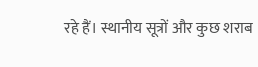रहे हैं। स्थानीय सूत्रों और कुछ शराब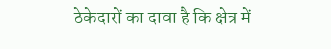ठेकेदारों का दावा है कि क्षेत्र में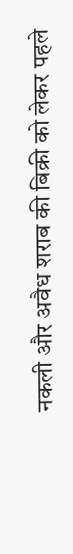नकली और अवैध शराब की बिक्री को लेकर पहले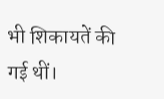भी शिकायतें की गई थीं।